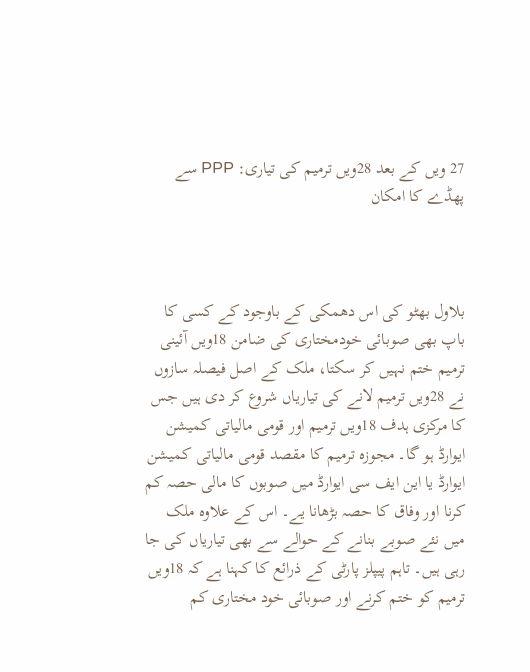27 ویں کے بعد 28ویں ترمیم کی تیاری: PPP سے پھڈے کا امکان



بلاول بھٹو کی اس دھمکی کے باوجود کے کسی کا باپ بھی صوبائی خودمختاری کی ضامن 18ویں آئینی ترمیم ختم نہیں کر سکتا، ملک کے اصل فیصلہ سازوں نے 28ویں ترمیم لانے کی تیاریاں شروع کر دی ہیں جس کا مرکزی ہدف 18ویں ترمیم اور قومی مالیاتی کمیشن ایوارڈ ہو گا۔ مجوزہ ترمیم کا مقصد قومی مالیاتی کمیشن ایوارڈ یا این ایف سی ایوارڈ میں صوبوں کا مالی حصہ کم کرنا اور وفاق کا حصہ بڑھانا یے۔ اس کے علاوہ ملک میں نئے صوبے بنانے کے حوالے سے بھی تیاریاں کی جا رہی ہیں۔ تاہم پیپلز پارٹی کے ذرائع کا کہنا ہے کہ 18ویں ترمیم کو ختم کرنے اور صوبائی خود مختاری کم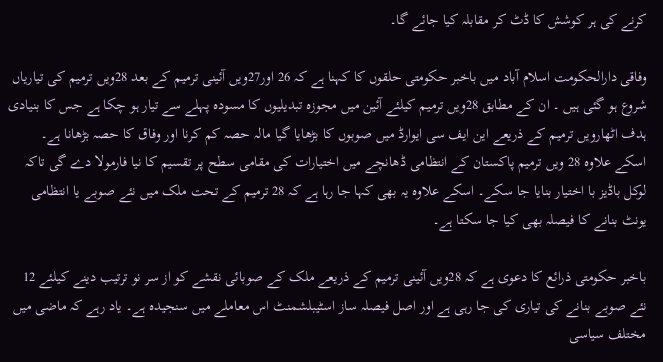کرنے کی ہر کوشش کا ڈٹ کر مقابلہ کیا جائے گا۔

وفاقی دارالحکومت اسلام آباد میں باخبر حکومتی حلقوں کا کہنا ہے کہ 26 اور27ویں آئینی ترمیم کے بعد 28ویں ترمیم کی تیاریاں شروع ہو گئی ہیں ۔ ان کے مطابق 28ویں ترمیم کیلئے آئین میں مجوزہ تبدیلیوں کا مسودہ پہلے سے تیار ہو چکا ہے جس کا بنیادی ہدف اٹھارویں ترمیم کے ذریعے این ایف سی ایوارڈ میں صوبوں کا بڑھایا گیا مالہ حصہ کم کرنا اور وفاق کا حصہ بڑھانا ہے۔ اسکے علاوہ 28 ویں ترمیم پاکستان کے انتظامی ڈھانچے میں اختیارات کی مقامی سطح پر تقسیم کا نیا فارمولا دے گی تاکہ لوکل باڈیز با اختیار بنایا جا سکے۔ اسکے علاوہ یہ بھی کہا جا رہا ہے کہ 28 ترمیم کے تحت ملک میں نئے صوبے یا انتظامی یونٹ بنانے کا فیصلہ بھی کیا جا سکتا ہے۔

باخبر حکومتی ذرائع کا دعوی ہے کہ 28ویں آئینی ترمیم کے ذریعے ملک کے صوبائی نقشے کو از سر نو ترتیب دینے کیلئے 12 نئے صوبے بنانے کی تیاری کی جا رہی ہے اور اصل فیصلہ ساز اسٹیبلشمنٹ اس معاملے میں سنجیدہ ہے۔ یاد رہے کہ ماضی میں مختلف سیاسی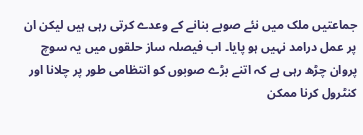جماعتیں ملک میں نئے صوبے بنانے کے وعدے کرتی رہی ہیں لیکن ان پر عمل درامد نہیں ہو پایا۔ اب فیصلہ ساز حلقوں میں یہ سوچ پروان چڑھ رہی ہے کہ اتنے بڑے صوبوں کو انتظامی طور پر چلانا اور کنٹرول کرنا ممکن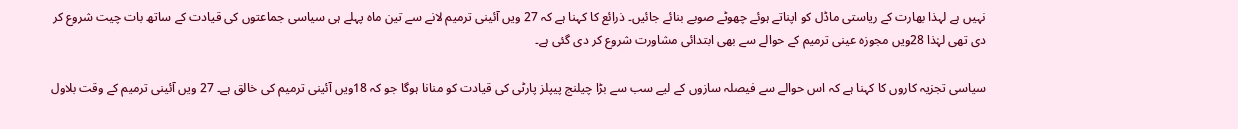نہیں ہے لہذا بھارت کے ریاستی ماڈل کو اپناتے ہوئے چھوٹے صوبے بنائے جائیں۔ ذرائع کا کہنا ہے کہ 27 ویں آئینی ترمیم لانے سے تین ماہ پہلے ہی سیاسی جماعتوں کی قیادت کے ساتھ بات چیت شروع کر دی تھی لہٰذا 28ویں مجوزہ عینی ترمیم کے حوالے سے بھی ابتدائی مشاورت شروع کر دی گئی ہے۔

سیاسی تجزیہ کاروں کا کہنا ہے کہ اس حوالے سے فیصلہ سازوں کے لیے سب سے بڑا چیلنج پیپلز پارٹی کی قیادت کو منانا ہوگا جو کہ 18ویں آئینی ترمیم کی خالق ہے۔ 27 ویں آئینی ترمیم کے وقت بلاول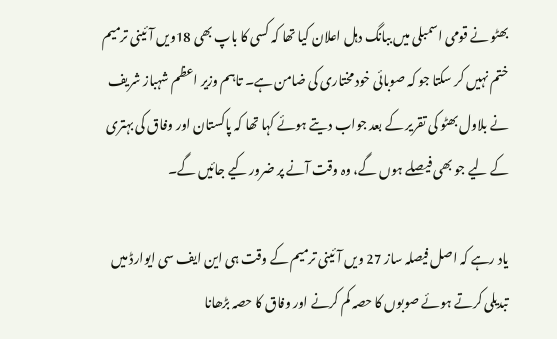بھٹو نے قومی اسمبلی میں ببانگ دہل اعلان کیا تھا کہ کسی کا باپ بھی 18ویں آئینی ترمیم ختم نہیں کر سکتا جو کہ صوبائی خود مختاری کی ضامن ہے۔ تاہم وزیر اعظم شہباز شریف نے بلاول بھٹو کی تقریر کے بعد جواب دیتے ہوئے کہا تھا کہ پاکستان اور وفاق کی بہتری کے لیے جو بھی فیصلے ہوں گے، وہ وقت آنے پر ضرور کیے جائیں گے۔

یاد رہے کہ اصل فیصلہ ساز 27 ویں آئینی ترمیم کے وقت ہی این ایف سی ایوارڈ میں تبدیلی کرتے ہوئے صوبوں کا حصہ کم کرنے اور وفاق کا حصہ بڑھانا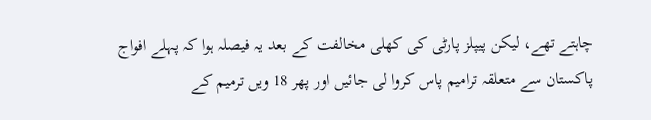چاہتے تھے، لیکن پیپلز پارٹی کی کھلی مخالفت کے بعد یہ فیصلہ ہوا کہ پہلے افواج پاکستان سے متعلقہ ترامیم پاس کروا لی جائیں اور پھر 18 ویں ترمیم کے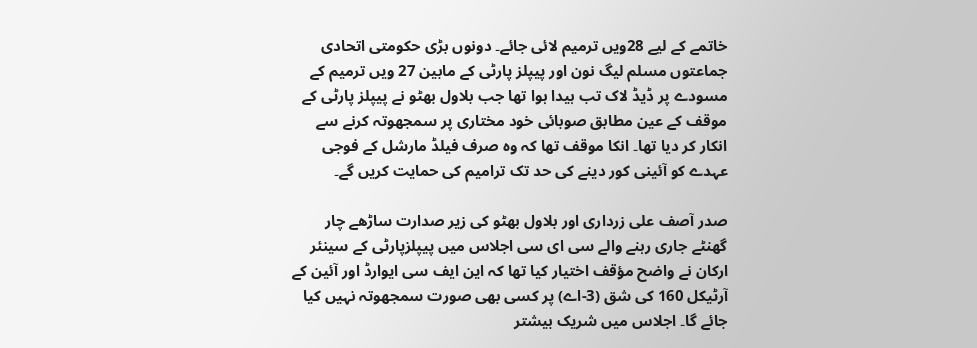خاتمے کے لیے 28ویں ترمیم لائی جائے۔ دونوں بڑی حکومتی اتحادی جماعتوں مسلم لیگ نون اور پیپلز پارٹی کے مابین 27 ویں ترمیم کے مسودے پر ڈیڈ لاک تب ہیدا ہوا تھا جب بلاول بھٹو نے پیپلز پارٹی کے موقف کے عین مطابق صوبائی خود مختاری پر سمجھوتہ کرنے سے انکار کر دیا تھا۔ انکا موقف تھا کہ وہ صرف فیلڈ مارشل کے فوجی عہدے کو آئینی کور دینے کی حد تک ترامیم کی حمایت کریں گے۔

صدر آصف علی زرداری اور بلاول بھٹو کی زیر صدارت ساڑھے چار گھنٹے جاری رہنے والے سی ای سی اجلاس میں پیپلزپارٹی کے سینئر ارکان نے واضح مؤقف اختیار کیا تھا کہ این ایف سی ایوارڈ اور آئین کے آرٹیکل 160 کی شق (3-اے) پر کسی بھی صورت سمجھوتہ نہیں کیا جائے گا۔ اجلاس میں شریک بیشتر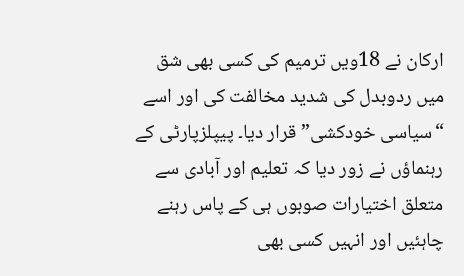ارکان نے 18ویں ترمیم کی کسی بھی شق میں ردوبدل کی شدید مخالفت کی اور اسے “سیاسی خودکشی” قرار دیا۔ پیپلزپارٹی کے رہنماؤں نے زور دیا کہ تعلیم اور آبادی سے متعلق اختیارات صوبوں ہی کے پاس رہنے چاہئیں اور انہیں کسی بھی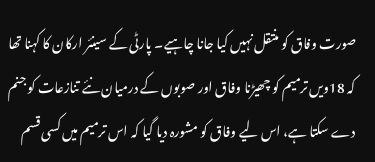صورت وفاق کو منتقل نہیں کیا جانا چاہیے۔ پارٹی کے سینئر ارکان کا کہنا تھا کہ 18ویں ترمیم کو چھیڑنا وفاق اور صوبوں کے درمیان نئے تنازعات کو جنم دے سکتا ہے، اس لیے وفاق کو مشورہ دیا گیا کہ اس ترمیم میں کسی قسم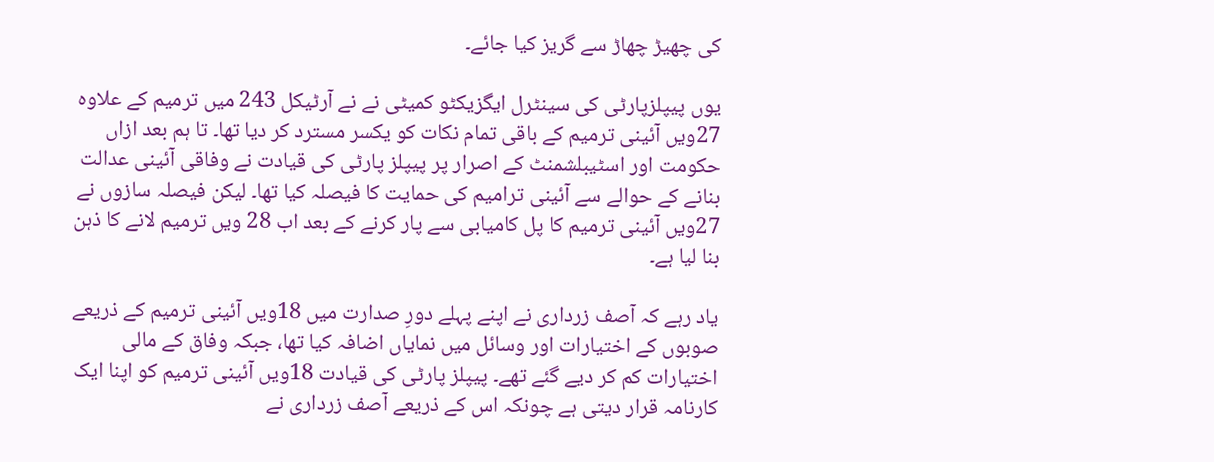کی چھیڑ چھاڑ سے گریز کیا جائے۔

یوں پیپلزپارٹی کی سینٹرل ایگزیکٹو کمیٹی نے نے آرٹیکل 243 میں ترمیم کے علاوہ 27ویں آئینی ترمیم کے باقی تمام نکات کو یکسر مسترد کر دیا تھا۔ تا ہم بعد ازاں حکومت اور اسٹیبلشمنٹ کے اصرار پر پیپلز پارٹی کی قیادت نے وفاقی آئینی عدالت بنانے کے حوالے سے آئینی ترامیم کی حمایت کا فیصلہ کیا تھا۔ لیکن فیصلہ سازوں نے 27ویں آئینی ترمیم کا پل کامیابی سے پار کرنے کے بعد اب 28 ویں ترمیم لانے کا ذہن بنا لیا ہے۔

یاد رہے کہ آصف زرداری نے اپنے پہلے دورِ صدارت میں 18ویں آئینی ترمیم کے ذریعے صوبوں کے اختیارات اور وسائل میں نمایاں اضافہ کیا تھا، جبکہ وفاق کے مالی اختیارات کم کر دیے گئے تھے۔ پیپلز پارٹی کی قیادت 18ویں آئینی ترمیم کو اپنا ایک کارنامہ قرار دیتی ہے چونکہ اس کے ذریعے آصف زرداری نے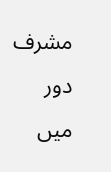مشرف دور میں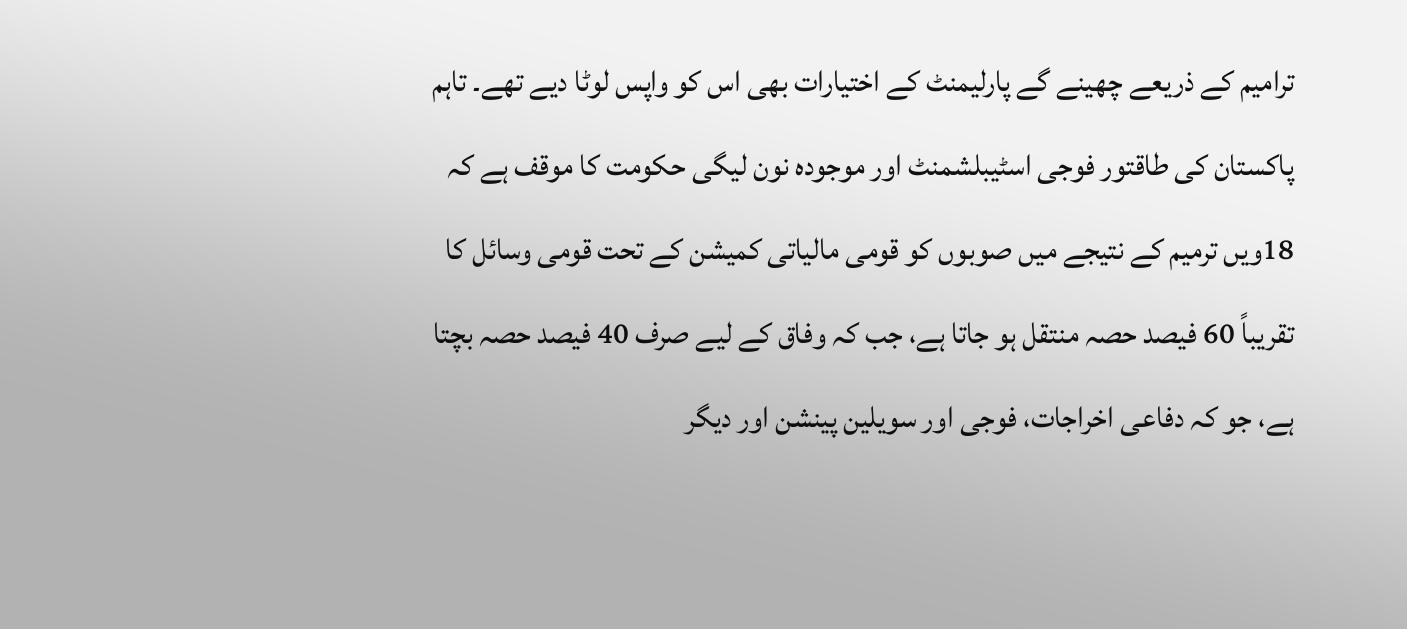ترامیم کے ذریعے چھینے گے پارلیمنٹ کے اختیارات بھی اس کو واپس لوٹا دیے تھے۔ تاہم پاکستان کی طاقتور فوجی اسٹیبلشمنٹ اور موجودہ نون لیگی حکومت کا موقف ہے کہ 18ویں ترمیم کے نتیجے میں صوبوں کو قومی مالیاتی کمیشن کے تحت قومی وسائل کا تقریباً 60 فیصد حصہ منتقل ہو جاتا ہے، جب کہ وفاق کے لیے صرف 40 فیصد حصہ بچتا ہے، جو کہ دفاعی اخراجات، فوجی اور سویلین پینشن اور دیگر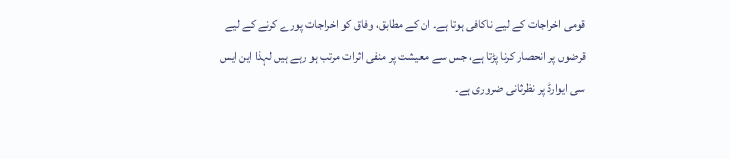قومی اخراجات کے لیے ناکافی ہوتا ہے۔ ان کے مطابق، وفاق کو اخراجات پورے کرنے کے لیے قرضوں پر انحصار کرنا پڑتا ہے، جس سے معیشت پر منفی اثرات مرتب ہو رہے ہیں لہذا این ایس سی ایوارڈ پر نظرثانی ضروری ہے۔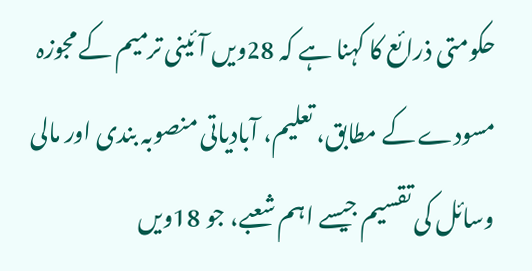حکومتی ذرائع کا کہنا ہے کہ 28ویں آئینی ترمیم کے مجوزہ مسودے کے مطابق، تعلیم، آبادیاتی منصوبہ بندی اور مالی وسائل کی تقسیم جیسے اہم شعبے، جو 18ویں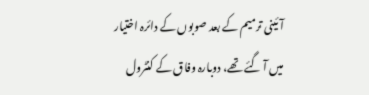آئینی ترمیم کے بعد صوبوں کے دائرہ اختیار میں آ گئے تھے، دوبارہ وفاق کے کنٹرول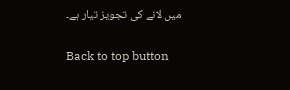میں لانے کی تجویز تیار ہے۔

Back to top button